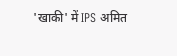'खाकी' में IPS अमित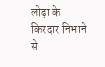लोढ़ा के किरदार निभाने से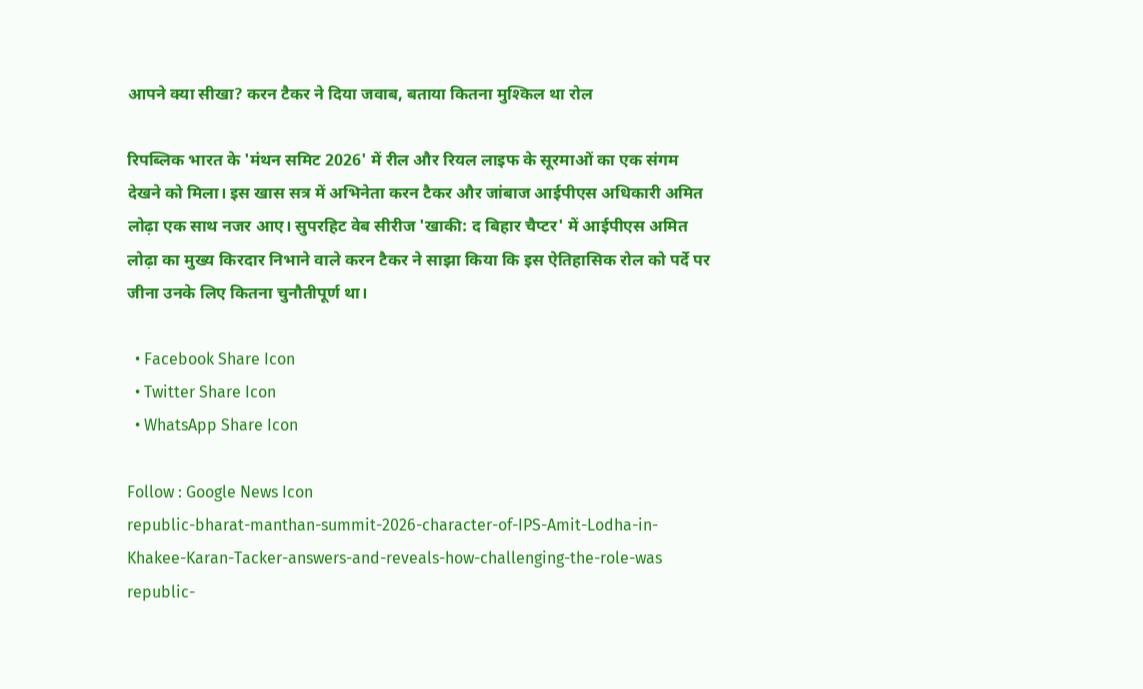आपने क्या सीखा? करन टैकर ने दिया जवाब, बताया कितना मुश्किल था रोल

रिपब्लिक भारत के 'मंथन समिट 2026' में रील और रियल लाइफ के सूरमाओं का एक संगम देखने को मिला। इस खास सत्र में अभिनेता करन टैकर और जांबाज आईपीएस अधिकारी अमित लोढ़ा एक साथ नजर आए। सुपरहिट वेब सीरीज 'खाकी: द बिहार चैप्टर' में आईपीएस अमित लोढ़ा का मुख्य किरदार निभाने वाले करन टैकर ने साझा किया कि इस ऐतिहासिक रोल को पर्दे पर जीना उनके लिए कितना चुनौतीपूर्ण था।

  • Facebook Share Icon
  • Twitter Share Icon
  • WhatsApp Share Icon

Follow : Google News Icon
republic-bharat-manthan-summit-2026-character-of-IPS-Amit-Lodha-in-Khakee-Karan-Tacker-answers-and-reveals-how-challenging-the-role-was
republic-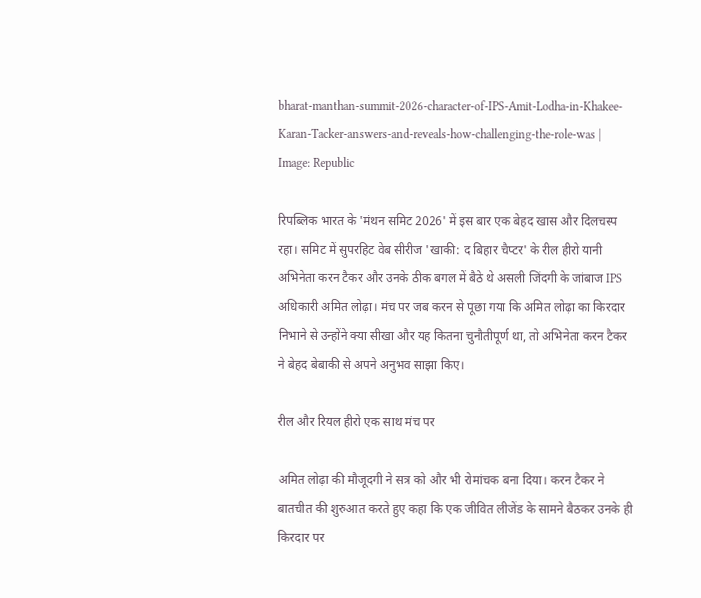bharat-manthan-summit-2026-character-of-IPS-Amit-Lodha-in-Khakee-Karan-Tacker-answers-and-reveals-how-challenging-the-role-was | Image: Republic

रिपब्लिक भारत के 'मंथन समिट 2026' में इस बार एक बेहद खास और दिलचस्प रहा। समिट में सुपरहिट वेब सीरीज 'खाकी: द बिहार चैप्टर' के रील हीरो यानी अभिनेता करन टैकर और उनके ठीक बगल में बैठे थे असली जिंदगी के जांबाज IPS अधिकारी अमित लोढ़ा। मंच पर जब करन से पूछा गया कि अमित लोढ़ा का किरदार निभाने से उन्होंने क्या सीखा और यह कितना चुनौतीपूर्ण था, तो अभिनेता करन टैकर ने बेहद बेबाकी से अपने अनुभव साझा किए।

रील और रियल हीरो एक साथ मंच पर

अमित लोढ़ा की मौजूदगी ने सत्र को और भी रोमांचक बना दिया। करन टैकर ने बातचीत की शुरुआत करते हुए कहा कि एक जीवित लीजेंड के सामने बैठकर उनके ही किरदार पर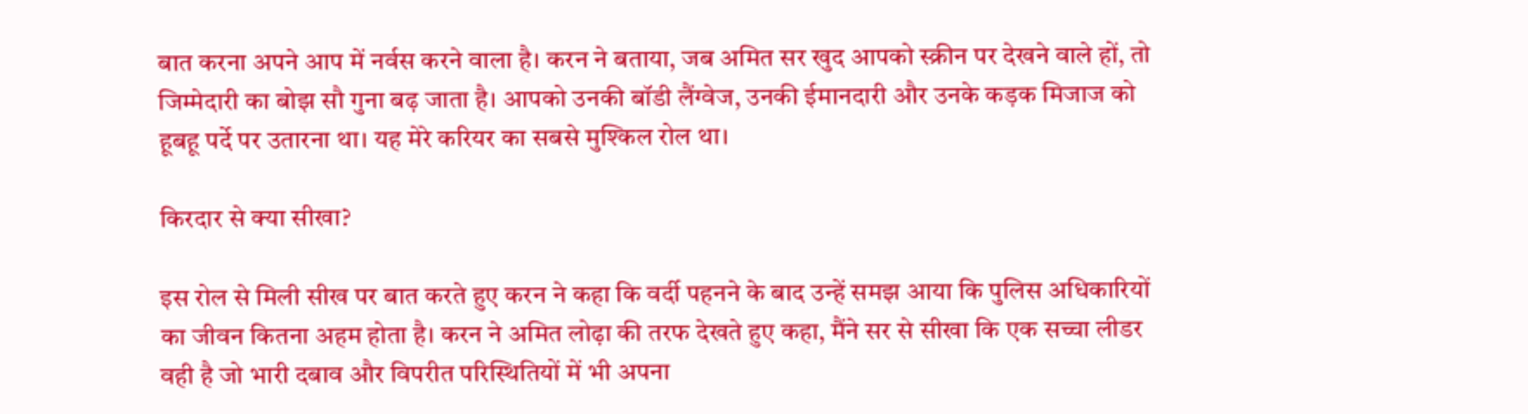बात करना अपने आप में नर्वस करने वाला है। करन ने बताया, जब अमित सर खुद आपको स्क्रीन पर देखने वाले हों, तो जिम्मेदारी का बोझ सौ गुना बढ़ जाता है। आपको उनकी बॉडी लैंग्वेज, उनकी ईमानदारी और उनके कड़क मिजाज को हूबहू पर्दे पर उतारना था। यह मेरे करियर का सबसे मुश्किल रोल था।

किरदार से क्या सीखा?

इस रोल से मिली सीख पर बात करते हुए करन ने कहा कि वर्दी पहनने के बाद उन्हें समझ आया कि पुलिस अधिकारियों का जीवन कितना अहम होता है। करन ने अमित लोढ़ा की तरफ देखते हुए कहा, मैंने सर से सीखा कि एक सच्चा लीडर वही है जो भारी दबाव और विपरीत परिस्थितियों में भी अपना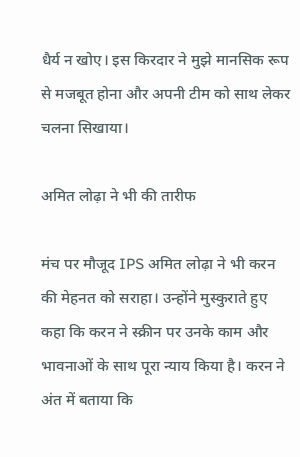धैर्य न खोए। इस किरदार ने मुझे मानसिक रूप से मजबूत होना और अपनी टीम को साथ लेकर चलना सिखाया।

अमित लोढ़ा ने भी की तारीफ

मंच पर मौजूद IPS अमित लोढ़ा ने भी करन की मेहनत को सराहा। उन्होंने मुस्कुराते हुए कहा कि करन ने स्क्रीन पर उनके काम और भावनाओं के साथ पूरा न्याय किया है। करन ने अंत में बताया कि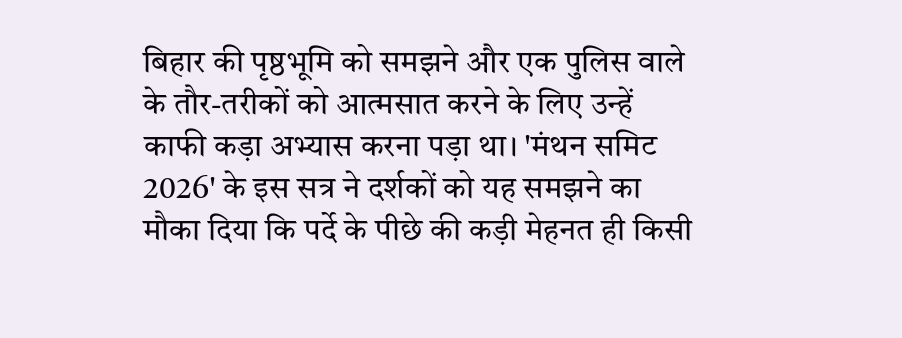बिहार की पृष्ठभूमि को समझने और एक पुलिस वाले के तौर-तरीकों को आत्मसात करने के लिए उन्हें काफी कड़ा अभ्यास करना पड़ा था। 'मंथन समिट 2026' के इस सत्र ने दर्शकों को यह समझने का मौका दिया कि पर्दे के पीछे की कड़ी मेहनत ही किसी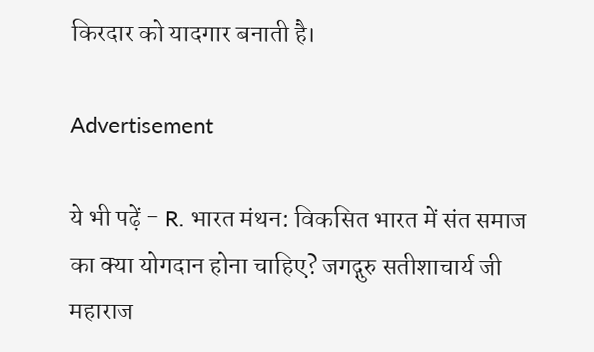किरदार को यादगार बनाती है।

Advertisement

ये भी पढ़ें - R. भारत मंथन: विकसित भारत में संत समाज का क्या योगदान होना चाहिए? जगद्गुरु सतीशाचार्य जी महाराज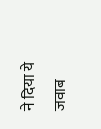ने दिया ये जवाब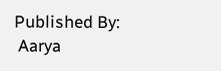Published By:
 Aarya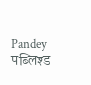Pandey
पब्लिश्ड